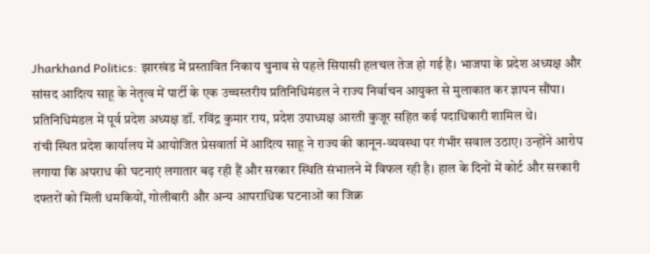Jharkhand Politics: झारखंड में प्रस्तावित निकाय चुनाव से पहले सियासी हलचल तेज हो गई है। भाजपा के प्रदेश अध्यक्ष और सांसद आदित्य साहू के नेतृत्व में पार्टी के एक उच्चस्तरीय प्रतिनिधिमंडल ने राज्य निर्वाचन आयुक्त से मुलाकात कर ज्ञापन सौंपा। प्रतिनिधिमंडल में पूर्व प्रदेश अध्यक्ष डॉ. रविंद्र कुमार राय, प्रदेश उपाध्यक्ष आरती कुजूर सहित कई पदाधिकारी शामिल थे।
रांची स्थित प्रदेश कार्यालय में आयोजित प्रेसवार्ता में आदित्य साहू ने राज्य की कानून-व्यवस्था पर गंभीर सवाल उठाए। उन्होंने आरोप लगाया कि अपराध की घटनाएं लगातार बढ़ रही हैं और सरकार स्थिति संभालने में विफल रही है। हाल के दिनों में कोर्ट और सरकारी दफ्तरों को मिली धमकियों, गोलीबारी और अन्य आपराधिक घटनाओं का जिक्र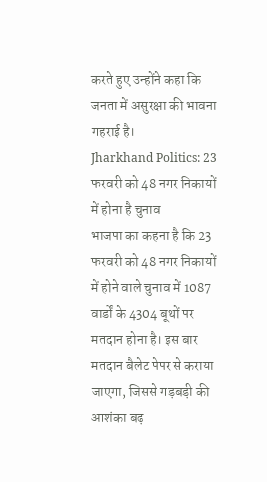करते हुए उन्होंने कहा कि जनता में असुरक्षा की भावना गहराई है।
Jharkhand Politics: 23 फरवरी को 48 नगर निकायों में होना है चुनाव
भाजपा का कहना है कि 23 फरवरी को 48 नगर निकायों में होने वाले चुनाव में 1087 वार्डों के 4304 बूथों पर मतदान होना है। इस बार मतदान बैलेट पेपर से कराया जाएगा, जिससे गड़बड़ी की आशंका बढ़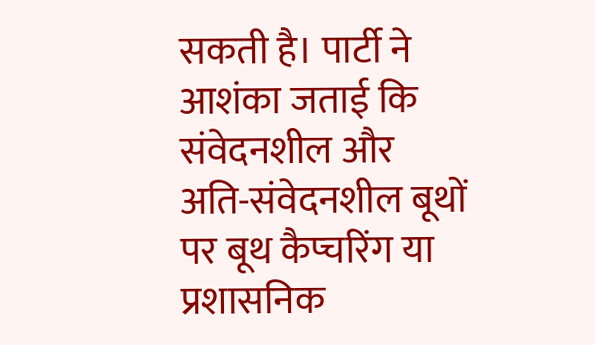सकती है। पार्टी ने आशंका जताई कि संवेदनशील और अति-संवेदनशील बूथों पर बूथ कैप्चरिंग या प्रशासनिक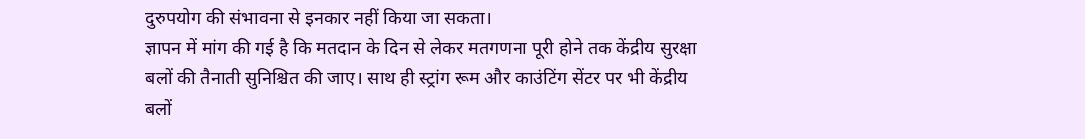दुरुपयोग की संभावना से इनकार नहीं किया जा सकता।
ज्ञापन में मांग की गई है कि मतदान के दिन से लेकर मतगणना पूरी होने तक केंद्रीय सुरक्षा बलों की तैनाती सुनिश्चित की जाए। साथ ही स्ट्रांग रूम और काउंटिंग सेंटर पर भी केंद्रीय बलों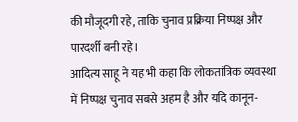की मौजूदगी रहे, ताकि चुनाव प्रक्रिया निष्पक्ष और पारदर्शी बनी रहे।
आदित्य साहू ने यह भी कहा कि लोकतांत्रिक व्यवस्था में निष्पक्ष चुनाव सबसे अहम है और यदि कानून-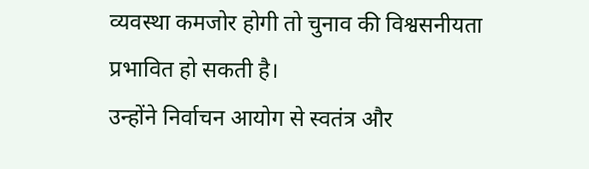व्यवस्था कमजोर होगी तो चुनाव की विश्वसनीयता प्रभावित हो सकती है।
उन्होंने निर्वाचन आयोग से स्वतंत्र और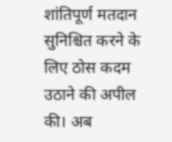शांतिपूर्ण मतदान सुनिश्चित करने के लिए ठोस कदम उठाने की अपील की। अब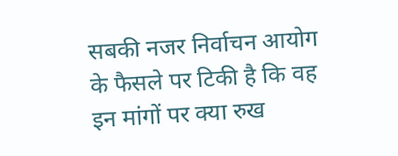सबकी नजर निर्वाचन आयोग के फैसले पर टिकी है कि वह इन मांगों पर क्या रुख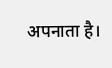अपनाता है।